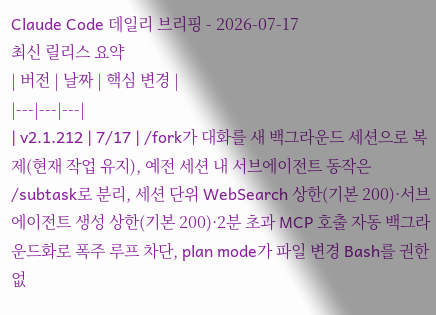Claude Code 데일리 브리핑 - 2026-07-17
최신 릴리스 요약
| 버전 | 날짜 | 핵심 변경 |
|---|---|---|
| v2.1.212 | 7/17 | /fork가 대화를 새 백그라운드 세션으로 복제(현재 작업 유지), 예전 세션 내 서브에이전트 동작은 /subtask로 분리, 세션 단위 WebSearch 상한(기본 200)·서브에이전트 생성 상한(기본 200)·2분 초과 MCP 호출 자동 백그라운드화로 폭주 루프 차단, plan mode가 파일 변경 Bash를 권한 없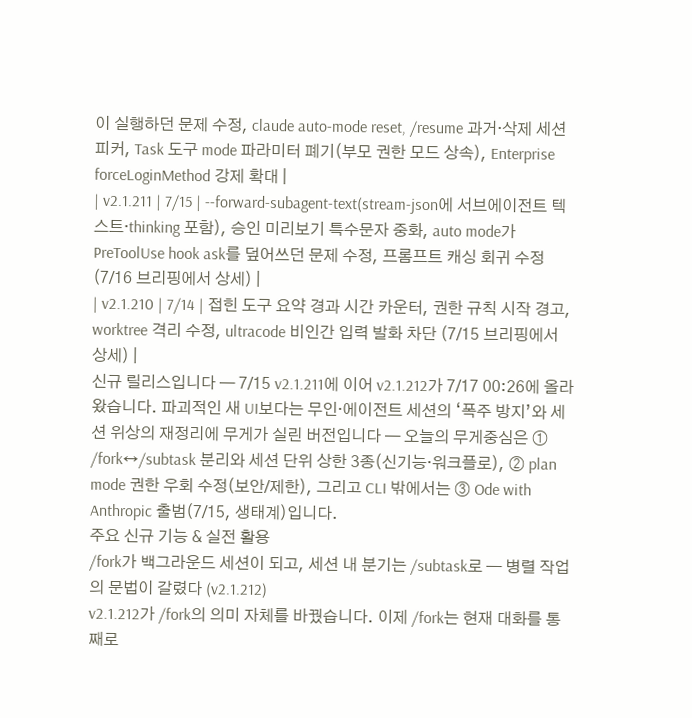이 실행하던 문제 수정, claude auto-mode reset, /resume 과거·삭제 세션 피커, Task 도구 mode 파라미터 폐기(부모 권한 모드 상속), Enterprise forceLoginMethod 강제 확대 |
| v2.1.211 | 7/15 | --forward-subagent-text(stream-json에 서브에이전트 텍스트·thinking 포함), 승인 미리보기 특수문자 중화, auto mode가 PreToolUse hook ask를 덮어쓰던 문제 수정, 프롬프트 캐싱 회귀 수정 (7/16 브리핑에서 상세) |
| v2.1.210 | 7/14 | 접힌 도구 요약 경과 시간 카운터, 권한 규칙 시작 경고, worktree 격리 수정, ultracode 비인간 입력 발화 차단 (7/15 브리핑에서 상세) |
신규 릴리스입니다 — 7/15 v2.1.211에 이어 v2.1.212가 7/17 00:26에 올라왔습니다. 파괴적인 새 UI보다는 무인·에이전트 세션의 ‘폭주 방지’와 세션 위상의 재정리에 무게가 실린 버전입니다 — 오늘의 무게중심은 ① /fork↔/subtask 분리와 세션 단위 상한 3종(신기능·워크플로), ② plan mode 권한 우회 수정(보안/제한), 그리고 CLI 밖에서는 ③ Ode with Anthropic 출범(7/15, 생태계)입니다.
주요 신규 기능 & 실전 활용
/fork가 백그라운드 세션이 되고, 세션 내 분기는 /subtask로 — 병렬 작업의 문법이 갈렸다 (v2.1.212)
v2.1.212가 /fork의 의미 자체를 바꿨습니다. 이제 /fork는 현재 대화를 통째로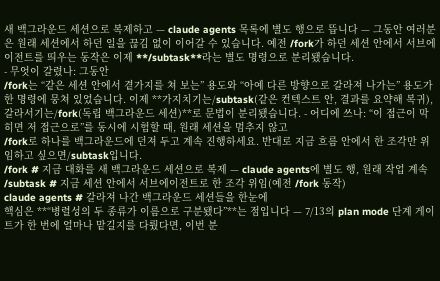새 백그라운드 세션으로 복제하고 — claude agents 목록에 별도 행으로 뜹니다 — 그동안 여러분은 원래 세션에서 하던 일을 끊김 없이 이어갈 수 있습니다. 예전 /fork가 하던 세션 안에서 서브에이전트를 띄우는 동작은 이제 **/subtask**라는 별도 명령으로 분리됐습니다.
- 무엇이 갈렸나: 그동안
/fork는 “같은 세션 안에서 곁가지를 쳐 보는” 용도와 “아예 다른 방향으로 갈라져 나가는” 용도가 한 명령에 뭉쳐 있었습니다. 이제 **가지치기는/subtask(같은 컨텍스트 안, 결과를 요약해 복귀), 갈라서기는/fork(독립 백그라운드 세션)**로 문법이 분리됐습니다. - 어디에 쓰나: “이 접근이 막히면 저 접근으로”를 동시에 시험할 때, 원래 세션을 멈추지 않고
/fork로 하나를 백그라운드에 던져 두고 계속 진행하세요. 반대로 지금 흐름 안에서 한 조각만 위임하고 싶으면/subtask입니다.
/fork # 지금 대화를 새 백그라운드 세션으로 복제 — claude agents에 별도 행, 원래 작업 계속
/subtask # 지금 세션 안에서 서브에이전트로 한 조각 위임(예전 /fork 동작)
claude agents # 갈라져 나간 백그라운드 세션들을 한눈에
핵심은 **“병렬성의 두 종류가 이름으로 구분됐다”**는 점입니다 — 7/13의 plan mode 단계 게이트가 한 번에 얼마나 맡길지를 다뤘다면, 이번 분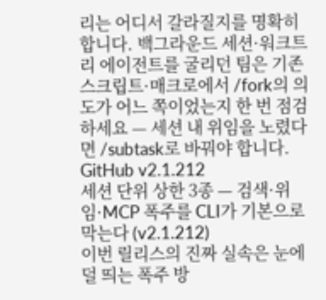리는 어디서 갈라질지를 명확히 합니다. 백그라운드 세션·워크트리 에이전트를 굴리던 팀은 기존 스크립트·매크로에서 /fork의 의도가 어느 쪽이었는지 한 번 점검하세요 — 세션 내 위임을 노렸다면 /subtask로 바꿔야 합니다. GitHub v2.1.212
세션 단위 상한 3종 — 검색·위임·MCP 폭주를 CLI가 기본으로 막는다 (v2.1.212)
이번 릴리스의 진짜 실속은 눈에 덜 띄는 폭주 방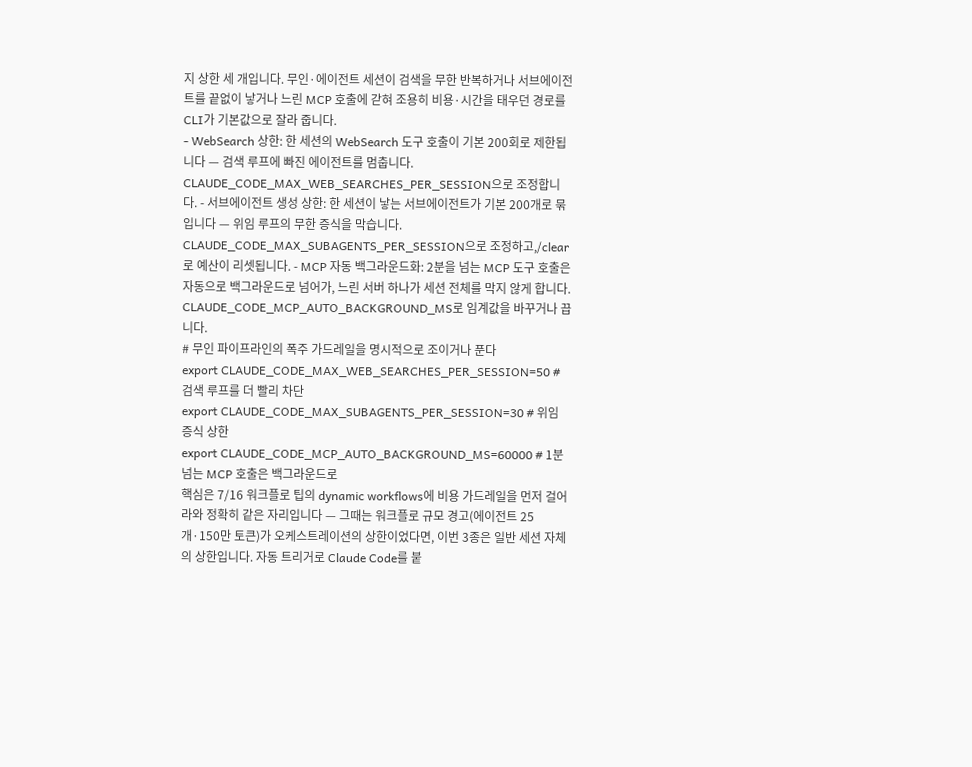지 상한 세 개입니다. 무인·에이전트 세션이 검색을 무한 반복하거나 서브에이전트를 끝없이 낳거나 느린 MCP 호출에 갇혀 조용히 비용·시간을 태우던 경로를 CLI가 기본값으로 잘라 줍니다.
- WebSearch 상한: 한 세션의 WebSearch 도구 호출이 기본 200회로 제한됩니다 — 검색 루프에 빠진 에이전트를 멈춥니다.
CLAUDE_CODE_MAX_WEB_SEARCHES_PER_SESSION으로 조정합니다. - 서브에이전트 생성 상한: 한 세션이 낳는 서브에이전트가 기본 200개로 묶입니다 — 위임 루프의 무한 증식을 막습니다.
CLAUDE_CODE_MAX_SUBAGENTS_PER_SESSION으로 조정하고,/clear로 예산이 리셋됩니다. - MCP 자동 백그라운드화: 2분을 넘는 MCP 도구 호출은 자동으로 백그라운드로 넘어가, 느린 서버 하나가 세션 전체를 막지 않게 합니다.
CLAUDE_CODE_MCP_AUTO_BACKGROUND_MS로 임계값을 바꾸거나 끕니다.
# 무인 파이프라인의 폭주 가드레일을 명시적으로 조이거나 푼다
export CLAUDE_CODE_MAX_WEB_SEARCHES_PER_SESSION=50 # 검색 루프를 더 빨리 차단
export CLAUDE_CODE_MAX_SUBAGENTS_PER_SESSION=30 # 위임 증식 상한
export CLAUDE_CODE_MCP_AUTO_BACKGROUND_MS=60000 # 1분 넘는 MCP 호출은 백그라운드로
핵심은 7/16 워크플로 팁의 dynamic workflows에 비용 가드레일을 먼저 걸어라와 정확히 같은 자리입니다 — 그때는 워크플로 규모 경고(에이전트 25개·150만 토큰)가 오케스트레이션의 상한이었다면, 이번 3종은 일반 세션 자체의 상한입니다. 자동 트리거로 Claude Code를 붙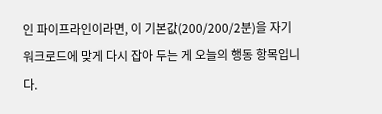인 파이프라인이라면, 이 기본값(200/200/2분)을 자기 워크로드에 맞게 다시 잡아 두는 게 오늘의 행동 항목입니다.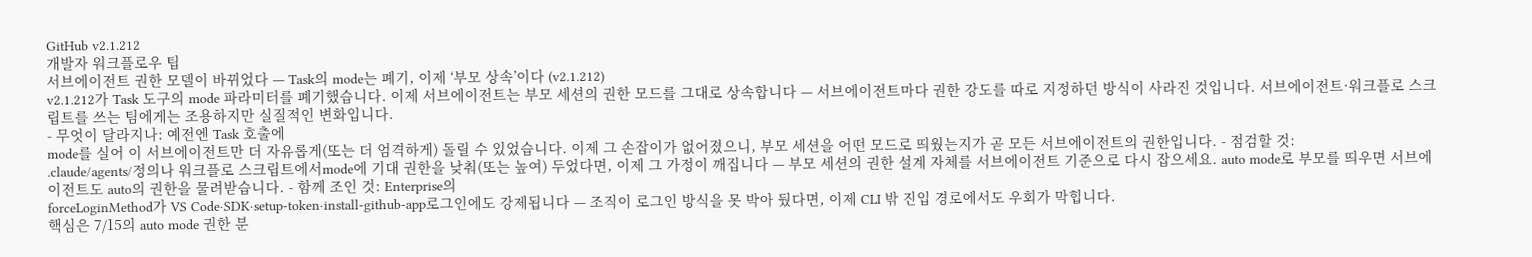GitHub v2.1.212
개발자 워크플로우 팁
서브에이전트 권한 모델이 바뀌었다 — Task의 mode는 폐기, 이제 ‘부모 상속’이다 (v2.1.212)
v2.1.212가 Task 도구의 mode 파라미터를 폐기했습니다. 이제 서브에이전트는 부모 세션의 권한 모드를 그대로 상속합니다 — 서브에이전트마다 권한 강도를 따로 지정하던 방식이 사라진 것입니다. 서브에이전트·워크플로 스크립트를 쓰는 팀에게는 조용하지만 실질적인 변화입니다.
- 무엇이 달라지나: 예전엔 Task 호출에
mode를 실어 이 서브에이전트만 더 자유롭게(또는 더 엄격하게) 돌릴 수 있었습니다. 이제 그 손잡이가 없어졌으니, 부모 세션을 어떤 모드로 띄웠는지가 곧 모든 서브에이전트의 권한입니다. - 점검할 것:
.claude/agents/정의나 워크플로 스크립트에서mode에 기대 권한을 낮춰(또는 높여) 두었다면, 이제 그 가정이 깨집니다 — 부모 세션의 권한 설계 자체를 서브에이전트 기준으로 다시 잡으세요. auto mode로 부모를 띄우면 서브에이전트도 auto의 권한을 물려받습니다. - 함께 조인 것: Enterprise의
forceLoginMethod가 VS Code·SDK·setup-token·install-github-app로그인에도 강제됩니다 — 조직이 로그인 방식을 못 박아 뒀다면, 이제 CLI 밖 진입 경로에서도 우회가 막힙니다.
핵심은 7/15의 auto mode 권한 분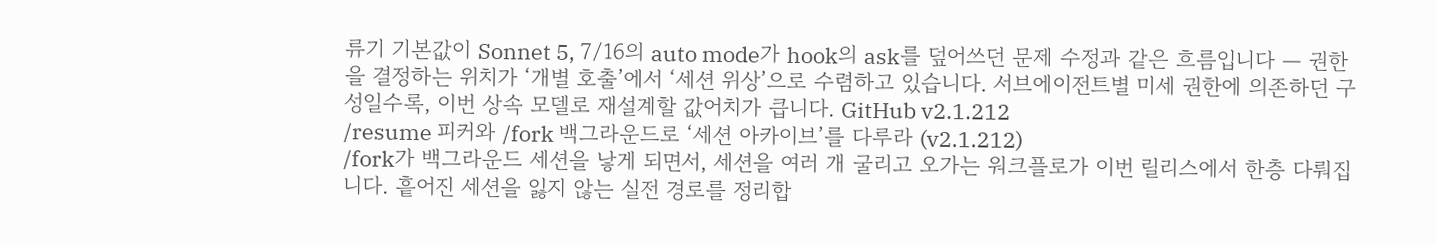류기 기본값이 Sonnet 5, 7/16의 auto mode가 hook의 ask를 덮어쓰던 문제 수정과 같은 흐름입니다 — 권한을 결정하는 위치가 ‘개별 호출’에서 ‘세션 위상’으로 수렴하고 있습니다. 서브에이전트별 미세 권한에 의존하던 구성일수록, 이번 상속 모델로 재설계할 값어치가 큽니다. GitHub v2.1.212
/resume 피커와 /fork 백그라운드로 ‘세션 아카이브’를 다루라 (v2.1.212)
/fork가 백그라운드 세션을 낳게 되면서, 세션을 여러 개 굴리고 오가는 워크플로가 이번 릴리스에서 한층 다뤄집니다. 흩어진 세션을 잃지 않는 실전 경로를 정리합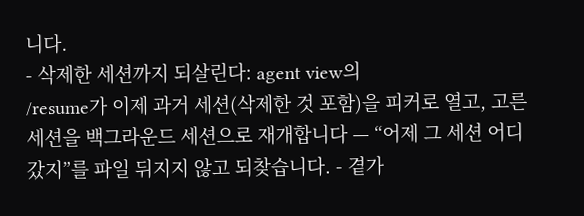니다.
- 삭제한 세션까지 되살린다: agent view의
/resume가 이제 과거 세션(삭제한 것 포함)을 피커로 열고, 고른 세션을 백그라운드 세션으로 재개합니다 — “어제 그 세션 어디 갔지”를 파일 뒤지지 않고 되찾습니다. - 곁가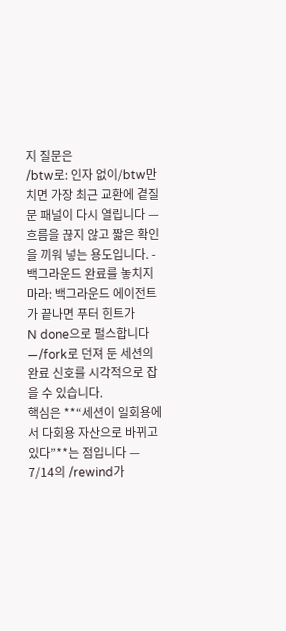지 질문은
/btw로: 인자 없이/btw만 치면 가장 최근 교환에 곁질문 패널이 다시 열립니다 — 흐름을 끊지 않고 짧은 확인을 끼워 넣는 용도입니다. - 백그라운드 완료를 놓치지 마라: 백그라운드 에이전트가 끝나면 푸터 힌트가
N done으로 펄스합니다 —/fork로 던져 둔 세션의 완료 신호를 시각적으로 잡을 수 있습니다.
핵심은 **“세션이 일회용에서 다회용 자산으로 바뀌고 있다”**는 점입니다 — 7/14의 /rewind가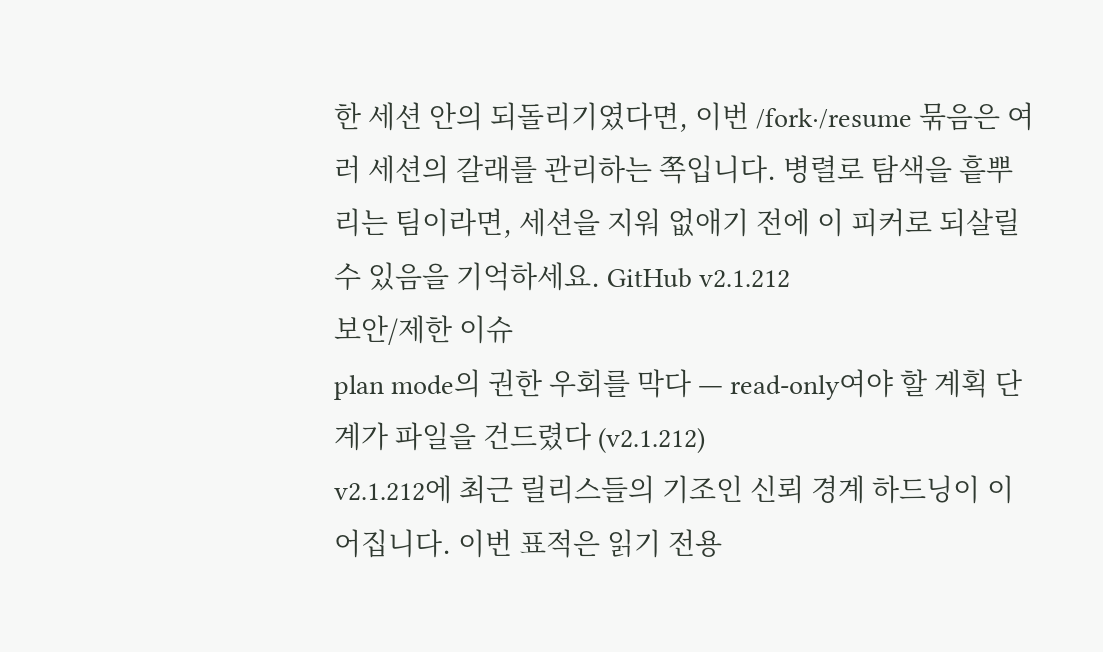한 세션 안의 되돌리기였다면, 이번 /fork·/resume 묶음은 여러 세션의 갈래를 관리하는 쪽입니다. 병렬로 탐색을 흩뿌리는 팀이라면, 세션을 지워 없애기 전에 이 피커로 되살릴 수 있음을 기억하세요. GitHub v2.1.212
보안/제한 이슈
plan mode의 권한 우회를 막다 — read-only여야 할 계획 단계가 파일을 건드렸다 (v2.1.212)
v2.1.212에 최근 릴리스들의 기조인 신뢰 경계 하드닝이 이어집니다. 이번 표적은 읽기 전용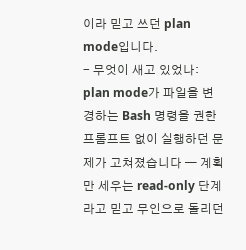이라 믿고 쓰던 plan mode입니다.
- 무엇이 새고 있었나: plan mode가 파일을 변경하는 Bash 명령을 권한 프롬프트 없이 실행하던 문제가 고쳐졌습니다 — 계획만 세우는 read-only 단계라고 믿고 무인으로 돌리던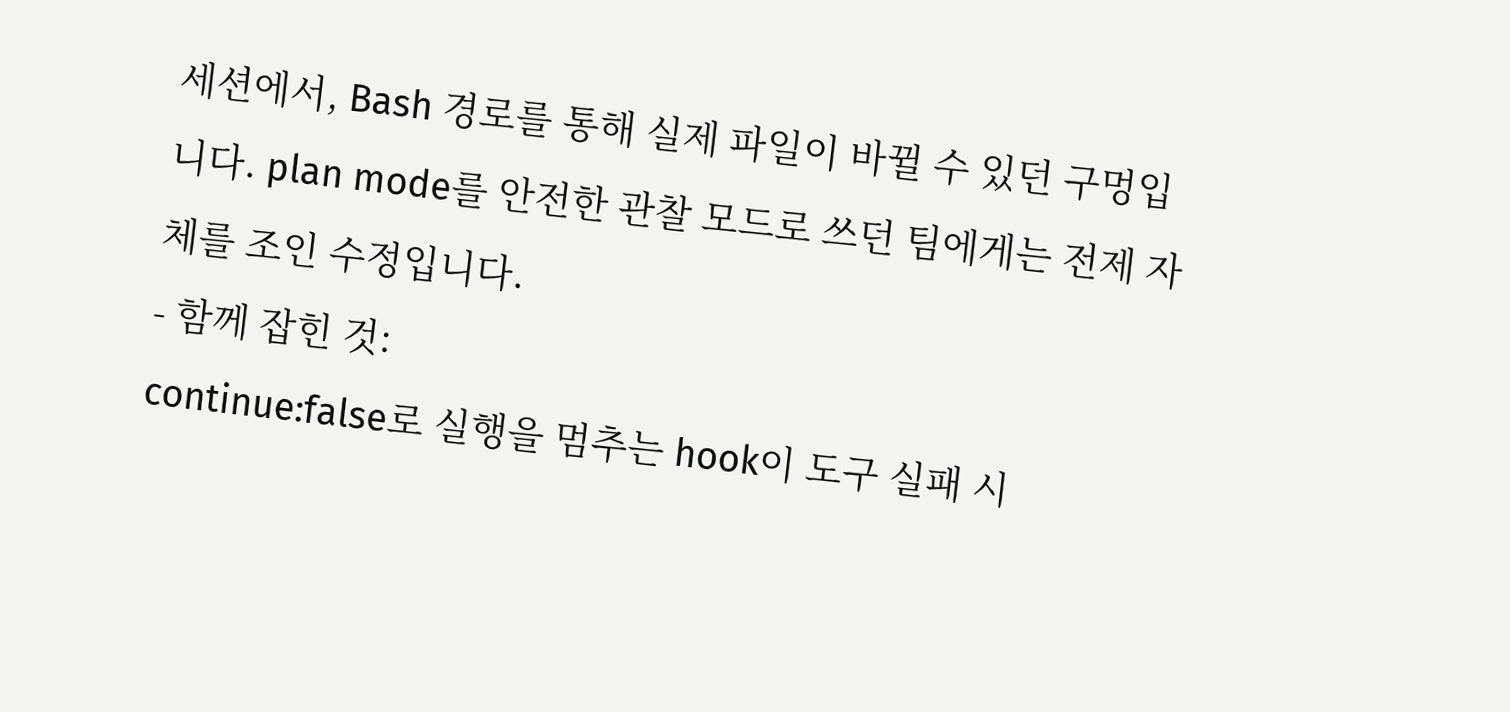세션에서, Bash 경로를 통해 실제 파일이 바뀔 수 있던 구멍입니다. plan mode를 안전한 관찰 모드로 쓰던 팀에게는 전제 자체를 조인 수정입니다.
- 함께 잡힌 것:
continue:false로 실행을 멈추는 hook이 도구 실패 시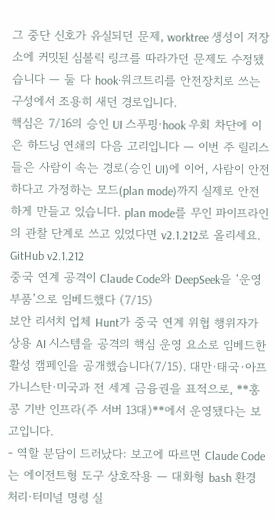그 중단 신호가 유실되던 문제, worktree 생성이 저장소에 커밋된 심볼릭 링크를 따라가던 문제도 수정됐습니다 — 둘 다 hook·워크트리를 안전장치로 쓰는 구성에서 조용히 새던 경로입니다.
핵심은 7/16의 승인 UI 스푸핑·hook 우회 차단에 이은 하드닝 연쇄의 다음 고리입니다 — 이번 주 릴리스들은 사람이 속는 경로(승인 UI)에 이어, 사람이 안전하다고 가정하는 모드(plan mode)까지 실제로 안전하게 만들고 있습니다. plan mode를 무인 파이프라인의 관찰 단계로 쓰고 있었다면 v2.1.212로 올리세요. GitHub v2.1.212
중국 연계 공격이 Claude Code와 DeepSeek을 ‘운영 부품’으로 임베드했다 (7/15)
보안 리서치 업체 Hunt가 중국 연계 위협 행위자가 상용 AI 시스템을 공격의 핵심 운영 요소로 임베드한 활성 캠페인을 공개했습니다(7/15). 대만·태국·아프가니스탄·미국과 전 세계 금융권을 표적으로, **홍콩 기반 인프라(주 서버 13대)**에서 운영됐다는 보고입니다.
- 역할 분담이 드러났다: 보고에 따르면 Claude Code는 에이전트형 도구 상호작용 — 대화형 bash 환경 처리·터미널 명령 실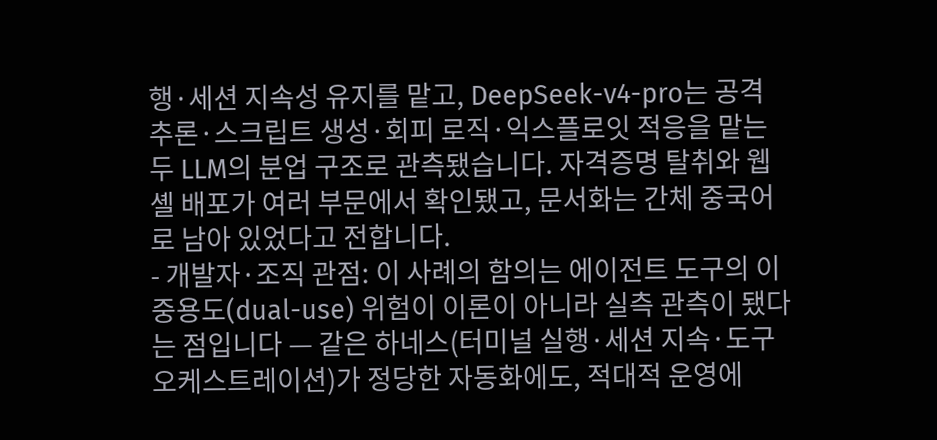행·세션 지속성 유지를 맡고, DeepSeek-v4-pro는 공격 추론·스크립트 생성·회피 로직·익스플로잇 적응을 맡는 두 LLM의 분업 구조로 관측됐습니다. 자격증명 탈취와 웹셸 배포가 여러 부문에서 확인됐고, 문서화는 간체 중국어로 남아 있었다고 전합니다.
- 개발자·조직 관점: 이 사례의 함의는 에이전트 도구의 이중용도(dual-use) 위험이 이론이 아니라 실측 관측이 됐다는 점입니다 — 같은 하네스(터미널 실행·세션 지속·도구 오케스트레이션)가 정당한 자동화에도, 적대적 운영에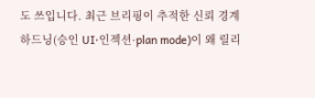도 쓰입니다. 최근 브리핑이 추적한 신뢰 경계 하드닝(승인 UI·인젝션·plan mode)이 왜 릴리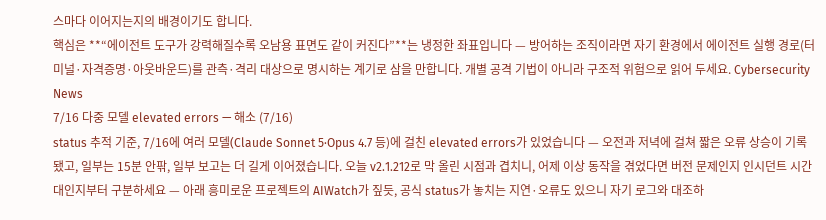스마다 이어지는지의 배경이기도 합니다.
핵심은 **“에이전트 도구가 강력해질수록 오남용 표면도 같이 커진다”**는 냉정한 좌표입니다 — 방어하는 조직이라면 자기 환경에서 에이전트 실행 경로(터미널·자격증명·아웃바운드)를 관측·격리 대상으로 명시하는 계기로 삼을 만합니다. 개별 공격 기법이 아니라 구조적 위험으로 읽어 두세요. Cybersecurity News
7/16 다중 모델 elevated errors — 해소 (7/16)
status 추적 기준, 7/16에 여러 모델(Claude Sonnet 5·Opus 4.7 등)에 걸친 elevated errors가 있었습니다 — 오전과 저녁에 걸쳐 짧은 오류 상승이 기록됐고, 일부는 15분 안팎, 일부 보고는 더 길게 이어졌습니다. 오늘 v2.1.212로 막 올린 시점과 겹치니, 어제 이상 동작을 겪었다면 버전 문제인지 인시던트 시간대인지부터 구분하세요 — 아래 흥미로운 프로젝트의 AIWatch가 짚듯, 공식 status가 놓치는 지연·오류도 있으니 자기 로그와 대조하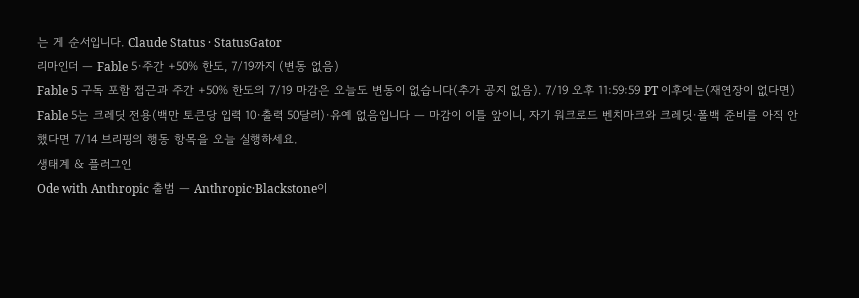는 게 순서입니다. Claude Status · StatusGator
리마인더 — Fable 5·주간 +50% 한도, 7/19까지 (변동 없음)
Fable 5 구독 포함 접근과 주간 +50% 한도의 7/19 마감은 오늘도 변동이 없습니다(추가 공지 없음). 7/19 오후 11:59:59 PT 이후에는(재연장이 없다면) Fable 5는 크레딧 전용(백만 토큰당 입력 10·출력 50달러)·유예 없음입니다 — 마감이 이틀 앞이니, 자기 워크로드 벤치마크와 크레딧·폴백 준비를 아직 안 했다면 7/14 브리핑의 행동 항목을 오늘 실행하세요.
생태계 & 플러그인
Ode with Anthropic 출범 — Anthropic·Blackstone이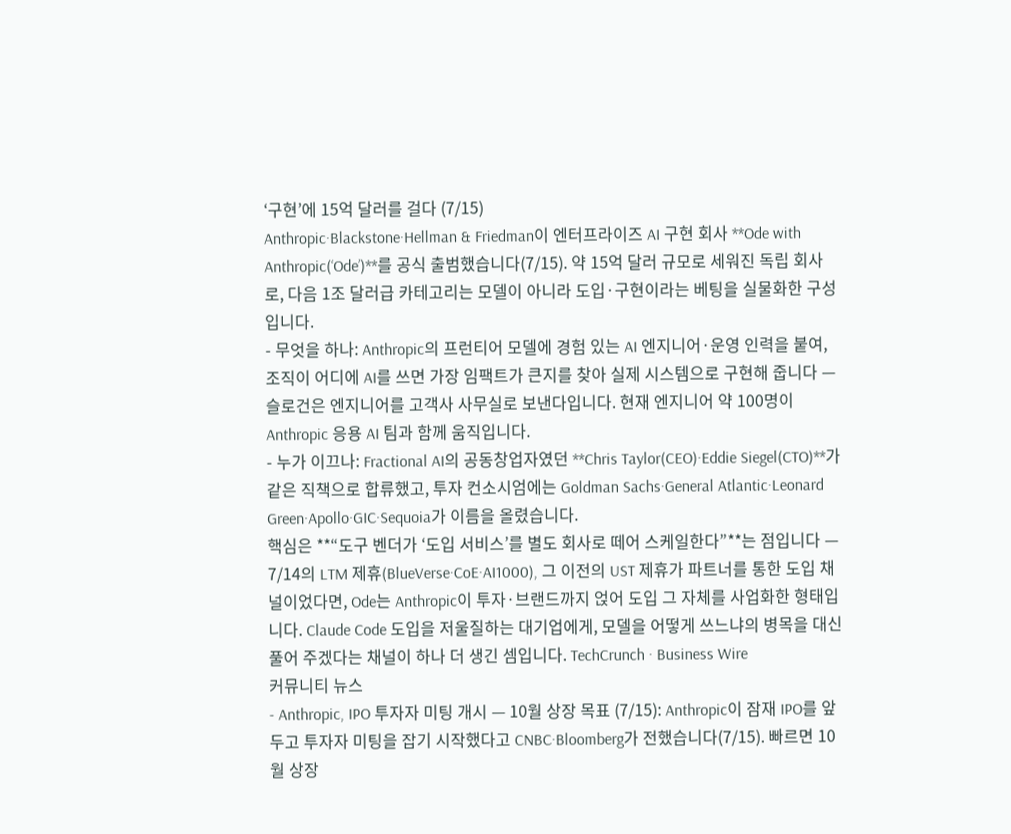‘구현’에 15억 달러를 걸다 (7/15)
Anthropic·Blackstone·Hellman & Friedman이 엔터프라이즈 AI 구현 회사 **Ode with Anthropic(‘Ode’)**를 공식 출범했습니다(7/15). 약 15억 달러 규모로 세워진 독립 회사로, 다음 1조 달러급 카테고리는 모델이 아니라 도입·구현이라는 베팅을 실물화한 구성입니다.
- 무엇을 하나: Anthropic의 프런티어 모델에 경험 있는 AI 엔지니어·운영 인력을 붙여, 조직이 어디에 AI를 쓰면 가장 임팩트가 큰지를 찾아 실제 시스템으로 구현해 줍니다 — 슬로건은 엔지니어를 고객사 사무실로 보낸다입니다. 현재 엔지니어 약 100명이 Anthropic 응용 AI 팀과 함께 움직입니다.
- 누가 이끄나: Fractional AI의 공동창업자였던 **Chris Taylor(CEO)·Eddie Siegel(CTO)**가 같은 직책으로 합류했고, 투자 컨소시엄에는 Goldman Sachs·General Atlantic·Leonard Green·Apollo·GIC·Sequoia가 이름을 올렸습니다.
핵심은 **“도구 벤더가 ‘도입 서비스’를 별도 회사로 떼어 스케일한다”**는 점입니다 — 7/14의 LTM 제휴(BlueVerse·CoE·AI1000), 그 이전의 UST 제휴가 파트너를 통한 도입 채널이었다면, Ode는 Anthropic이 투자·브랜드까지 얹어 도입 그 자체를 사업화한 형태입니다. Claude Code 도입을 저울질하는 대기업에게, 모델을 어떻게 쓰느냐의 병목을 대신 풀어 주겠다는 채널이 하나 더 생긴 셈입니다. TechCrunch · Business Wire
커뮤니티 뉴스
- Anthropic, IPO 투자자 미팅 개시 — 10월 상장 목표 (7/15): Anthropic이 잠재 IPO를 앞두고 투자자 미팅을 잡기 시작했다고 CNBC·Bloomberg가 전했습니다(7/15). 빠르면 10월 상장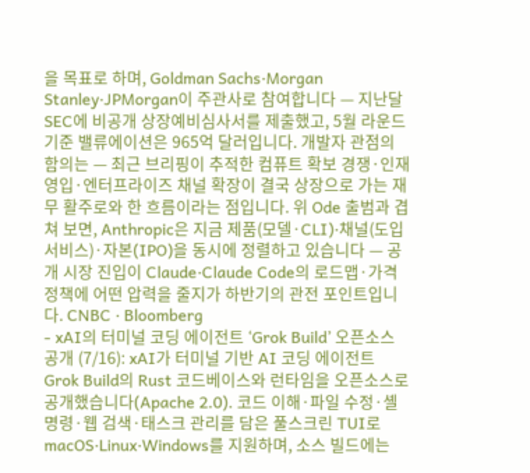을 목표로 하며, Goldman Sachs·Morgan Stanley·JPMorgan이 주관사로 참여합니다 — 지난달 SEC에 비공개 상장예비심사서를 제출했고, 5월 라운드 기준 밸류에이션은 965억 달러입니다. 개발자 관점의 함의는 — 최근 브리핑이 추적한 컴퓨트 확보 경쟁·인재 영입·엔터프라이즈 채널 확장이 결국 상장으로 가는 재무 활주로와 한 흐름이라는 점입니다. 위 Ode 출범과 겹쳐 보면, Anthropic은 지금 제품(모델·CLI)·채널(도입 서비스)·자본(IPO)을 동시에 정렬하고 있습니다 — 공개 시장 진입이 Claude·Claude Code의 로드맵·가격 정책에 어떤 압력을 줄지가 하반기의 관전 포인트입니다. CNBC · Bloomberg
- xAI의 터미널 코딩 에이전트 ‘Grok Build’ 오픈소스 공개 (7/16): xAI가 터미널 기반 AI 코딩 에이전트 Grok Build의 Rust 코드베이스와 런타임을 오픈소스로 공개했습니다(Apache 2.0). 코드 이해·파일 수정·셸 명령·웹 검색·태스크 관리를 담은 풀스크린 TUI로 macOS·Linux·Windows를 지원하며, 소스 빌드에는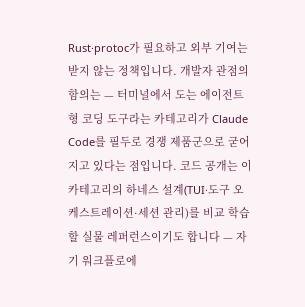Rust·protoc가 필요하고 외부 기여는 받지 않는 정책입니다. 개발자 관점의 함의는 — 터미널에서 도는 에이전트형 코딩 도구라는 카테고리가 Claude Code를 필두로 경쟁 제품군으로 굳어지고 있다는 점입니다. 코드 공개는 이 카테고리의 하네스 설계(TUI·도구 오케스트레이션·세션 관리)를 비교 학습할 실물 레퍼런스이기도 합니다 — 자기 워크플로에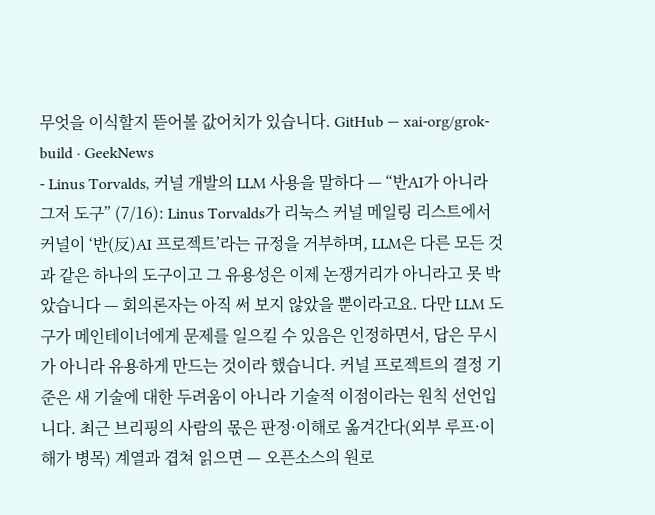무엇을 이식할지 뜯어볼 값어치가 있습니다. GitHub — xai-org/grok-build · GeekNews
- Linus Torvalds, 커널 개발의 LLM 사용을 말하다 — “반AI가 아니라 그저 도구” (7/16): Linus Torvalds가 리눅스 커널 메일링 리스트에서 커널이 ‘반(反)AI 프로젝트’라는 규정을 거부하며, LLM은 다른 모든 것과 같은 하나의 도구이고 그 유용성은 이제 논쟁거리가 아니라고 못 박았습니다 — 회의론자는 아직 써 보지 않았을 뿐이라고요. 다만 LLM 도구가 메인테이너에게 문제를 일으킬 수 있음은 인정하면서, 답은 무시가 아니라 유용하게 만드는 것이라 했습니다. 커널 프로젝트의 결정 기준은 새 기술에 대한 두려움이 아니라 기술적 이점이라는 원칙 선언입니다. 최근 브리핑의 사람의 몫은 판정·이해로 옮겨간다(외부 루프·이해가 병목) 계열과 겹쳐 읽으면 — 오픈소스의 원로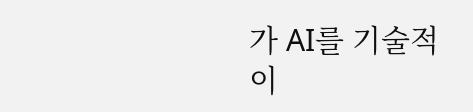가 AI를 기술적 이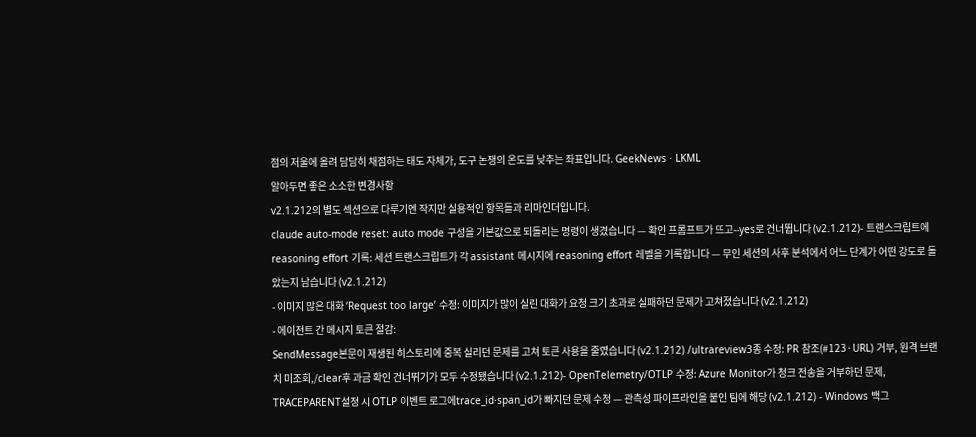점의 저울에 올려 담담히 채점하는 태도 자체가, 도구 논쟁의 온도를 낮추는 좌표입니다. GeekNews · LKML
알아두면 좋은 소소한 변경사항
v2.1.212의 별도 섹션으로 다루기엔 작지만 실용적인 항목들과 리마인더입니다.
claude auto-mode reset: auto mode 구성을 기본값으로 되돌리는 명령이 생겼습니다 — 확인 프롬프트가 뜨고--yes로 건너뜁니다 (v2.1.212)- 트랜스크립트에 reasoning effort 기록: 세션 트랜스크립트가 각 assistant 메시지에 reasoning effort 레벨을 기록합니다 — 무인 세션의 사후 분석에서 어느 단계가 어떤 강도로 돌았는지 남습니다 (v2.1.212)
- 이미지 많은 대화 ‘Request too large’ 수정: 이미지가 많이 실린 대화가 요청 크기 초과로 실패하던 문제가 고쳐졌습니다 (v2.1.212)
- 에이전트 간 메시지 토큰 절감:
SendMessage본문이 재생된 히스토리에 중복 실리던 문제를 고쳐 토큰 사용을 줄였습니다 (v2.1.212) /ultrareview3종 수정: PR 참조(#123·URL) 거부, 원격 브랜치 미조회,/clear후 과금 확인 건너뛰기가 모두 수정됐습니다 (v2.1.212)- OpenTelemetry/OTLP 수정: Azure Monitor가 청크 전송을 거부하던 문제,
TRACEPARENT설정 시 OTLP 이벤트 로그에trace_id·span_id가 빠지던 문제 수정 — 관측성 파이프라인을 붙인 팀에 해당 (v2.1.212) - Windows 백그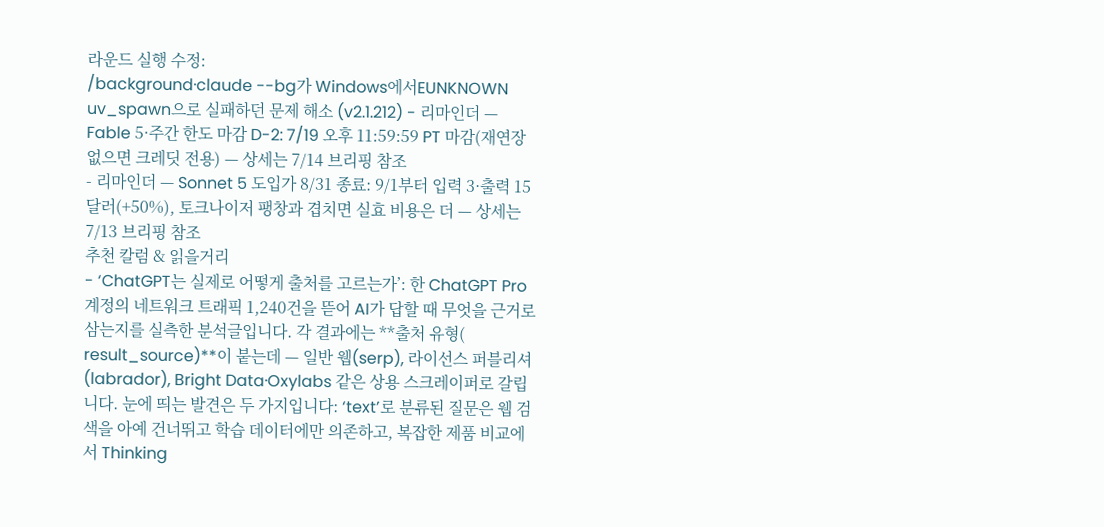라운드 실행 수정:
/background·claude --bg가 Windows에서EUNKNOWN uv_spawn으로 실패하던 문제 해소 (v2.1.212) - 리마인더 — Fable 5·주간 한도 마감 D-2: 7/19 오후 11:59:59 PT 마감(재연장 없으면 크레딧 전용) — 상세는 7/14 브리핑 참조
- 리마인더 — Sonnet 5 도입가 8/31 종료: 9/1부터 입력 3·출력 15달러(+50%), 토크나이저 팽창과 겹치면 실효 비용은 더 — 상세는 7/13 브리핑 참조
추천 칼럼 & 읽을거리
- ‘ChatGPT는 실제로 어떻게 출처를 고르는가’: 한 ChatGPT Pro 계정의 네트워크 트래픽 1,240건을 뜯어 AI가 답할 때 무엇을 근거로 삼는지를 실측한 분석글입니다. 각 결과에는 **출처 유형(
result_source)**이 붙는데 — 일반 웹(serp), 라이선스 퍼블리셔(labrador), Bright Data·Oxylabs 같은 상용 스크레이퍼로 갈립니다. 눈에 띄는 발견은 두 가지입니다: ‘text’로 분류된 질문은 웹 검색을 아예 건너뛰고 학습 데이터에만 의존하고, 복잡한 제품 비교에서 Thinking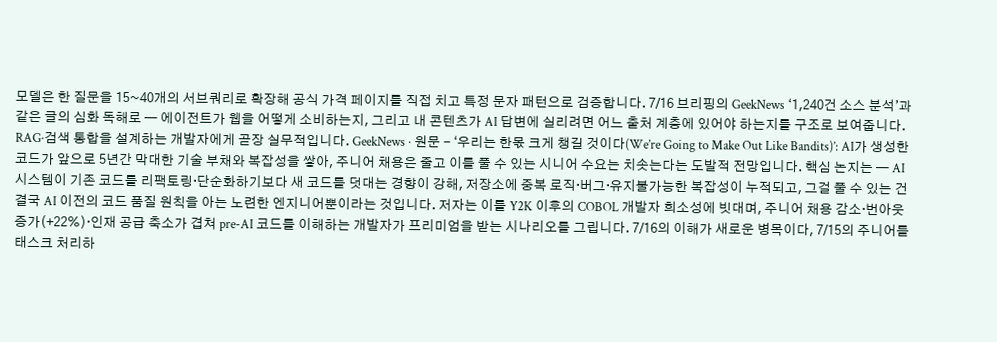모델은 한 질문을 15~40개의 서브쿼리로 확장해 공식 가격 페이지를 직접 치고 특정 문자 패턴으로 검증합니다. 7/16 브리핑의 GeekNews ‘1,240건 소스 분석’과 같은 글의 심화 독해로 — 에이전트가 웹을 어떻게 소비하는지, 그리고 내 콘텐츠가 AI 답변에 실리려면 어느 출처 계층에 있어야 하는지를 구조로 보여줍니다. RAG·검색 통합을 설계하는 개발자에게 곧장 실무적입니다. GeekNews · 원문 - ‘우리는 한몫 크게 챙길 것이다(We’re Going to Make Out Like Bandits)’: AI가 생성한 코드가 앞으로 5년간 막대한 기술 부채와 복잡성을 쌓아, 주니어 채용은 줄고 이를 풀 수 있는 시니어 수요는 치솟는다는 도발적 전망입니다. 핵심 논지는 — AI 시스템이 기존 코드를 리팩토링·단순화하기보다 새 코드를 덧대는 경향이 강해, 저장소에 중복 로직·버그·유지불가능한 복잡성이 누적되고, 그걸 풀 수 있는 건 결국 AI 이전의 코드 품질 원칙을 아는 노련한 엔지니어뿐이라는 것입니다. 저자는 이를 Y2K 이후의 COBOL 개발자 희소성에 빗대며, 주니어 채용 감소·번아웃 증가(+22%)·인재 공급 축소가 겹쳐 pre-AI 코드를 이해하는 개발자가 프리미엄을 받는 시나리오를 그립니다. 7/16의 이해가 새로운 병목이다, 7/15의 주니어를 태스크 처리하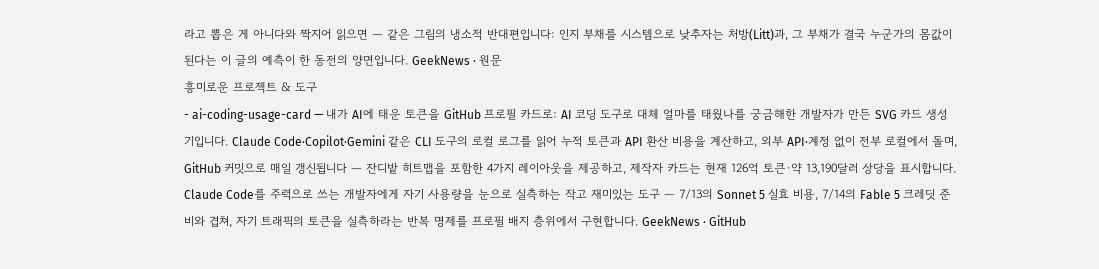라고 뽑은 게 아니다와 짝지어 읽으면 — 같은 그림의 냉소적 반대편입니다: 인지 부채를 시스템으로 낮추자는 처방(Litt)과, 그 부채가 결국 누군가의 몸값이 된다는 이 글의 예측이 한 동전의 양면입니다. GeekNews · 원문
흥미로운 프로젝트 & 도구
- ai-coding-usage-card — 내가 AI에 태운 토큰을 GitHub 프로필 카드로: AI 코딩 도구로 대체 얼마를 태웠나를 궁금해한 개발자가 만든 SVG 카드 생성기입니다. Claude Code·Copilot·Gemini 같은 CLI 도구의 로컬 로그를 읽어 누적 토큰과 API 환산 비용을 계산하고, 외부 API·계정 없이 전부 로컬에서 돌며, GitHub 커밋으로 매일 갱신됩니다 — 잔디밭 히트맵을 포함한 4가지 레이아웃을 제공하고, 제작자 카드는 현재 126억 토큰·약 13,190달러 상당을 표시합니다. Claude Code를 주력으로 쓰는 개발자에게 자기 사용량을 눈으로 실측하는 작고 재미있는 도구 — 7/13의 Sonnet 5 실효 비용, 7/14의 Fable 5 크레딧 준비와 겹쳐, 자기 트래픽의 토큰을 실측하라는 반복 명제를 프로필 배지 층위에서 구현합니다. GeekNews · GitHub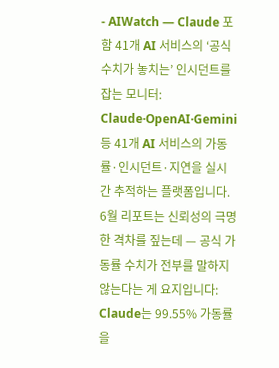- AIWatch — Claude 포함 41개 AI 서비스의 ‘공식 수치가 놓치는’ 인시던트를 잡는 모니터: Claude·OpenAI·Gemini 등 41개 AI 서비스의 가동률·인시던트·지연을 실시간 추적하는 플랫폼입니다. 6월 리포트는 신뢰성의 극명한 격차를 짚는데 — 공식 가동률 수치가 전부를 말하지 않는다는 게 요지입니다: Claude는 99.55% 가동률을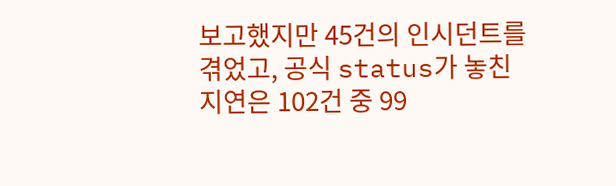보고했지만 45건의 인시던트를 겪었고, 공식 status가 놓친 지연은 102건 중 99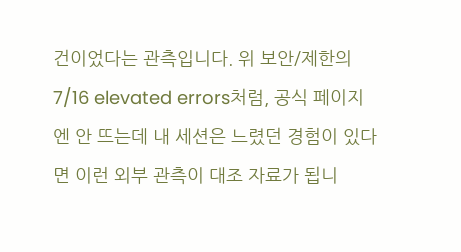건이었다는 관측입니다. 위 보안/제한의 7/16 elevated errors처럼, 공식 페이지엔 안 뜨는데 내 세션은 느렸던 경험이 있다면 이런 외부 관측이 대조 자료가 됩니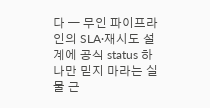다 — 무인 파이프라인의 SLA·재시도 설계에 공식 status 하나만 믿지 마라는 실물 근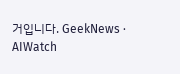거입니다. GeekNews · AIWatch